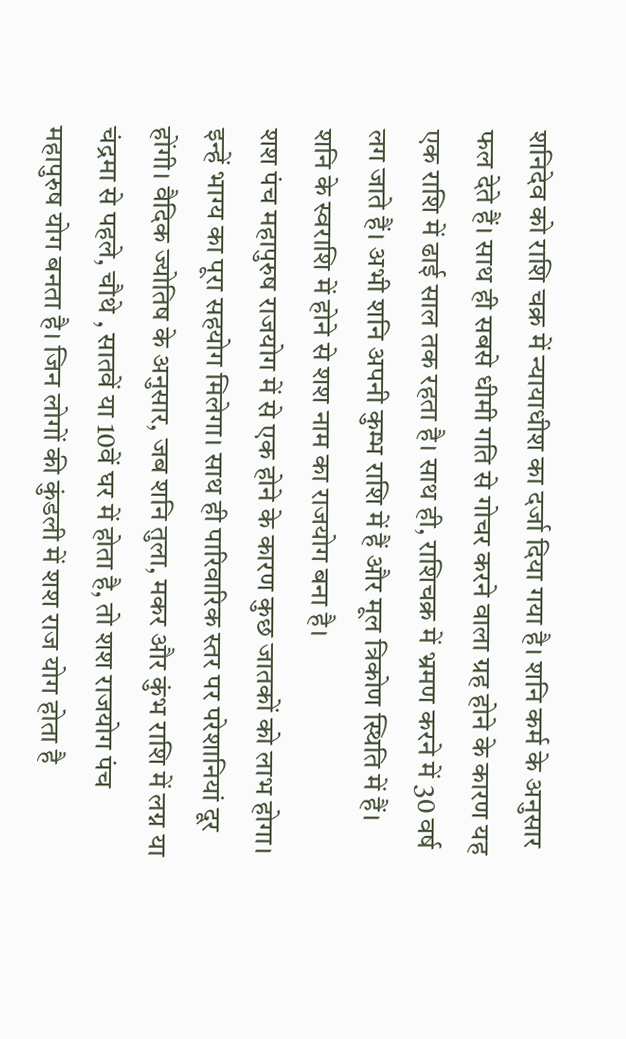शनिदेव को राशि चक्र में न्यायाधीश का दर्जा दिया गया है। शनि कर्म के अनुसार फल देते हैं। साथ ही सबसे धीमी गति से गोचर करने वाला ग्रह होने के कारण यह एक राशि में ढाई साल तक रहता है। साथ ही, राशिचक्र में भ्रमण करने में 30 वर्ष लग जाते हैं। अभी शनि अपनी कुम्भ राशि में हैं और मूल त्रिकोण स्थिति में हैं। शनि के स्वराशि में होने से शश नाम का राजयोग बना है।
शश पंच महापुरुष राजयोग में से एक होने के कारण कुछ जातकों को लाभ होगा। इन्हें भाग्य का पूरा सहयोग मिलेगा। साथ ही पारिवारिक स्तर पर परेशानियां दूर होंगी। वैदिक ज्योतिष के अनुसार, जब शनि तुला, मकर और कुंभ राशि में लग्न या चंद्रमा से पहले, चौथे , सातवें या 10वें घर में होता है, तो शश राजयोग पंच महापुरुष योग बनता है। जिन लोगों की कुंडली में शश राज योग होता है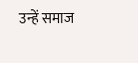उन्हें समाज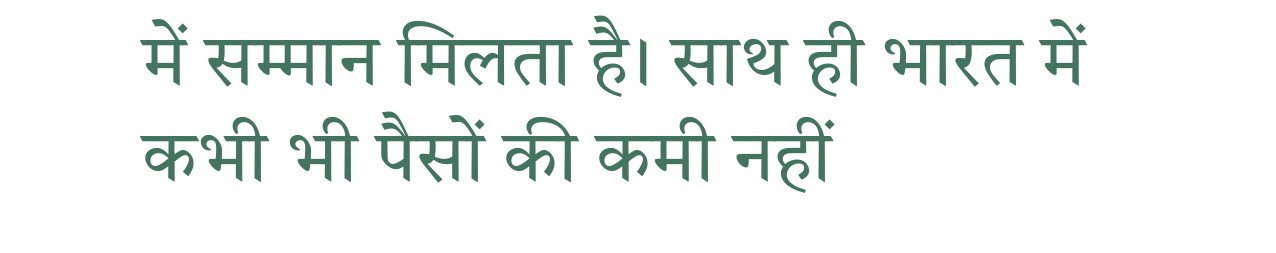में सम्मान मिलता है। साथ ही भारत में कभी भी पैसों की कमी नहीं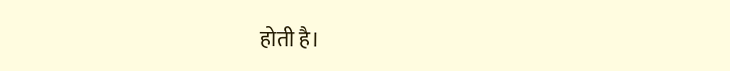होती है।